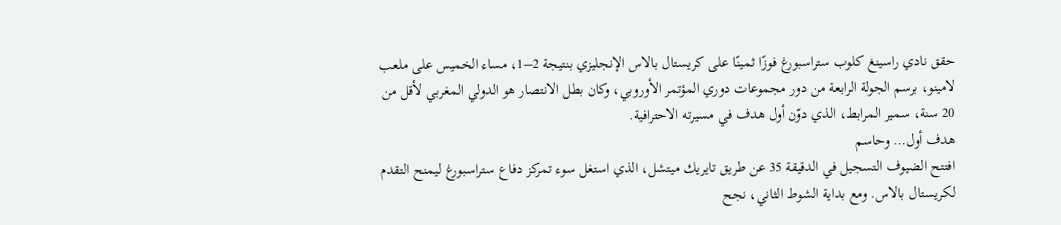حقق نادي راسينغ كلوب ستراسبورغ فوزًا ثمينًا على كريستال بالاس الإنجليزي بنتيجة 2–1، مساء الخميس على ملعب لامينو، برسم الجولة الرابعة من دور مجموعات دوري المؤتمر الأوروبي، وكان بطل الانتصار هو الدولي المغربي لأقل من 20 سنة، سمير المرابط، الذي دوّن أول هدف في مسيرته الاحترافية.
هدف أول… وحاسم
افتتح الضيوف التسجيل في الدقيقة 35 عن طريق تايريك ميتشل، الذي استغل سوء تمركز دفاع ستراسبورغ ليمنح التقدم لكريستال بالاس. ومع بداية الشوط الثاني، نجح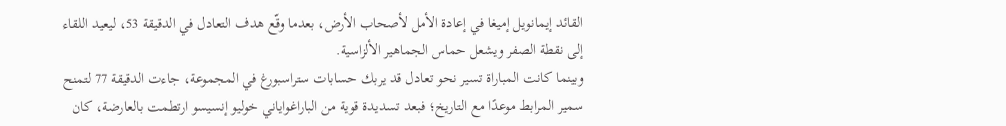القائد إيمانويل إميغا في إعادة الأمل لأصحاب الأرض، بعدما وقّع هدف التعادل في الدقيقة 53، ليعيد اللقاء إلى نقطة الصفر ويشعل حماس الجماهير الألزاسية.
وبينما كانت المباراة تسير نحو تعادل قد يربك حسابات ستراسبورغ في المجموعة، جاءت الدقيقة 77 لتمنح سمير المرابط موعدًا مع التاريخ؛ فبعد تسديدة قوية من الباراغواياني خوليو إنسيسو ارتطمت بالعارضة، كان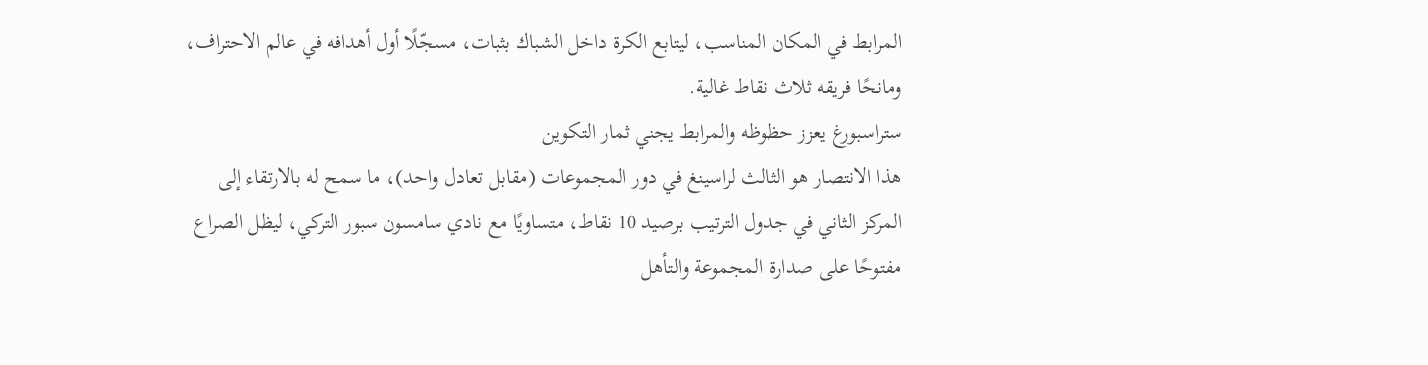المرابط في المكان المناسب، ليتابع الكرة داخل الشباك بثبات، مسجّلًا أول أهدافه في عالم الاحتراف، ومانحًا فريقه ثلاث نقاط غالية.
ستراسبورغ يعزز حظوظه والمرابط يجني ثمار التكوين
هذا الانتصار هو الثالث لراسينغ في دور المجموعات (مقابل تعادل واحد)، ما سمح له بالارتقاء إلى المركز الثاني في جدول الترتيب برصيد 10 نقاط، متساويًا مع نادي سامسون سبور التركي، ليظل الصراع مفتوحًا على صدارة المجموعة والتأهل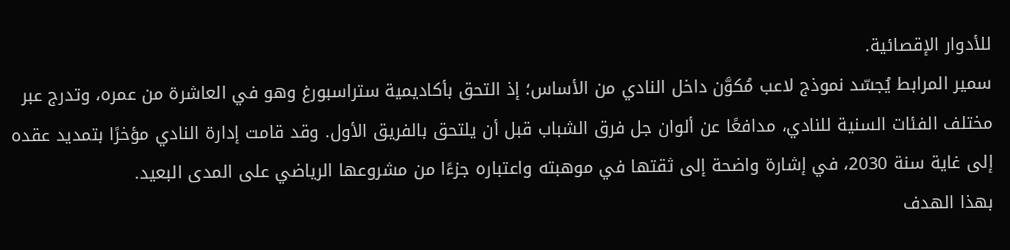للأدوار الإقصائية.
سمير المرابط يُجسّد نموذج لاعب مُكوَّن داخل النادي من الأساس؛ إذ التحق بأكاديمية ستراسبورغ وهو في العاشرة من عمره، وتدرج عبر مختلف الفئات السنية للنادي، مدافعًا عن ألوان جل فرق الشباب قبل أن يلتحق بالفريق الأول. وقد قامت إدارة النادي مؤخرًا بتمديد عقده إلى غاية سنة 2030، في إشارة واضحة إلى ثقتها في موهبته واعتباره جزءًا من مشروعها الرياضي على المدى البعيد.
بهذا الهدف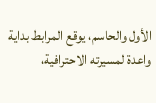الأول والحاسم، يوقع المرابط بداية واعدة لمسيرته الاحترافية،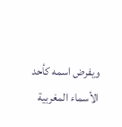ويفرض اسمه كأحد الأسماء المغربية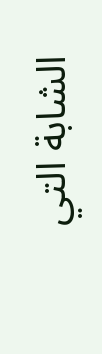الشابة التي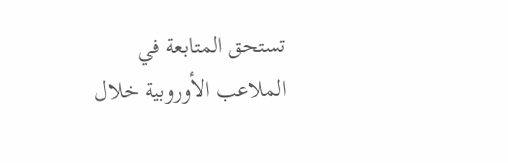تستحق المتابعة في الملاعب الأوروبية خلال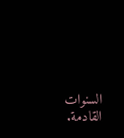السنوات القادمة.